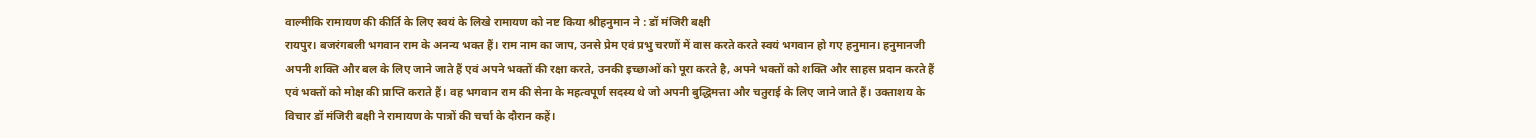वाल्मीकि रामायण की कीर्ति के लिए स्वयं के लिखे रामायण को नष्ट किया श्रीहनुमान ने : डॉ मंजिरी बक्षी
रायपुर। बजरंगबली भगवान राम के अनन्य भक्त हैं। राम नाम का जाप, उनसे प्रेम एवं प्रभु चरणों में वास करते करते स्वयं भगवान हो गए हनुमान। हनुमानजी अपनी शक्ति और बल के लिए जाने जाते हैं एवं अपने भक्तों की रक्षा करते, उनकी इच्छाओं को पूरा करते है, अपने भक्तों को शक्ति और साहस प्रदान करते हैं एवं भक्तों को मोक्ष की प्राप्ति कराते हैं। वह भगवान राम की सेना के महत्वपूर्ण सदस्य थे जो अपनी बुद्धिमत्ता और चतुराई के लिए जाने जाते हैं। उक्ताशय के विचार डॉ मंजिरी बक्षी ने रामायण के पात्रों की चर्चा के दौरान कहें।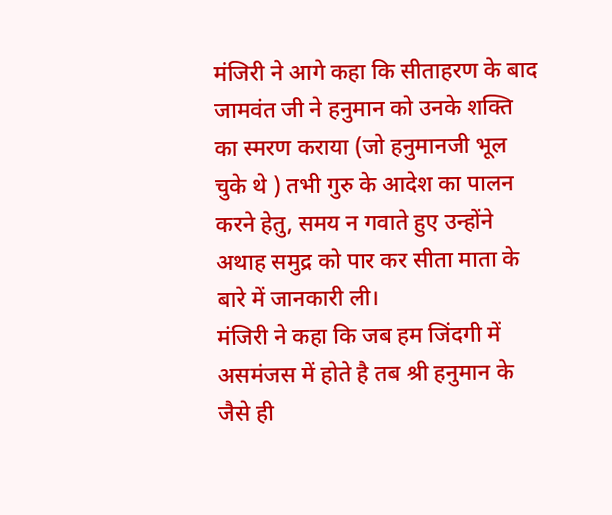मंजिरी ने आगे कहा कि सीताहरण के बाद जामवंत जी ने हनुमान को उनके शक्ति का स्मरण कराया (जो हनुमानजी भूल चुके थे ) तभी गुरु के आदेश का पालन करने हेतु, समय न गवाते हुए उन्होंने अथाह समुद्र को पार कर सीता माता के बारे में जानकारी ली।
मंजिरी ने कहा कि जब हम जिंदगी में असमंजस में होते है तब श्री हनुमान के जैसे ही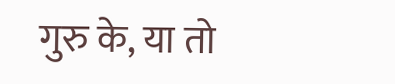गुरु के, या तो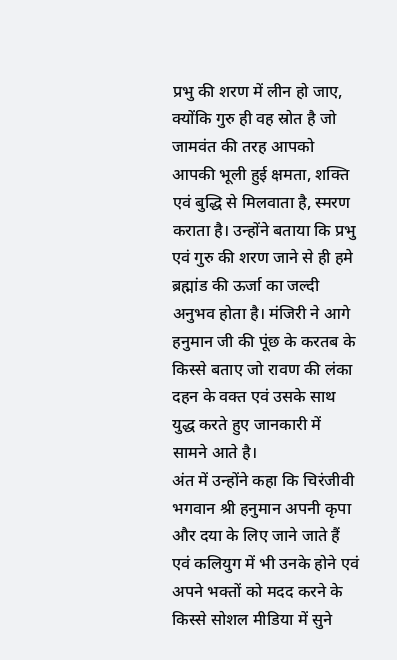प्रभु की शरण में लीन हो जाए, क्योंकि गुरु ही वह स्रोत है जो जामवंत की तरह आपको आपकी भूली हुई क्षमता, शक्ति एवं बुद्धि से मिलवाता है, स्मरण कराता है। उन्होंने बताया कि प्रभु एवं गुरु की शरण जाने से ही हमे ब्रह्मांड की ऊर्जा का जल्दी अनुभव होता है। मंजिरी ने आगे हनुमान जी की पूंछ के करतब के किस्से बताए जो रावण की लंका दहन के वक्त एवं उसके साथ युद्ध करते हुए जानकारी में सामने आते है।
अंत में उन्होंने कहा कि चिरंजीवी भगवान श्री हनुमान अपनी कृपा और दया के लिए जाने जाते हैं एवं कलियुग में भी उनके होने एवं अपने भक्तों को मदद करने के किस्से सोशल मीडिया में सुने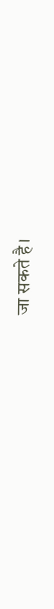जा सकते है।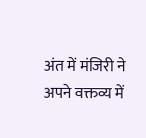अंत में मंजिरी ने अपने वक्तव्य में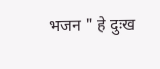भजन " हे दुःख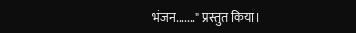भंजन......." प्रस्तुत किया।